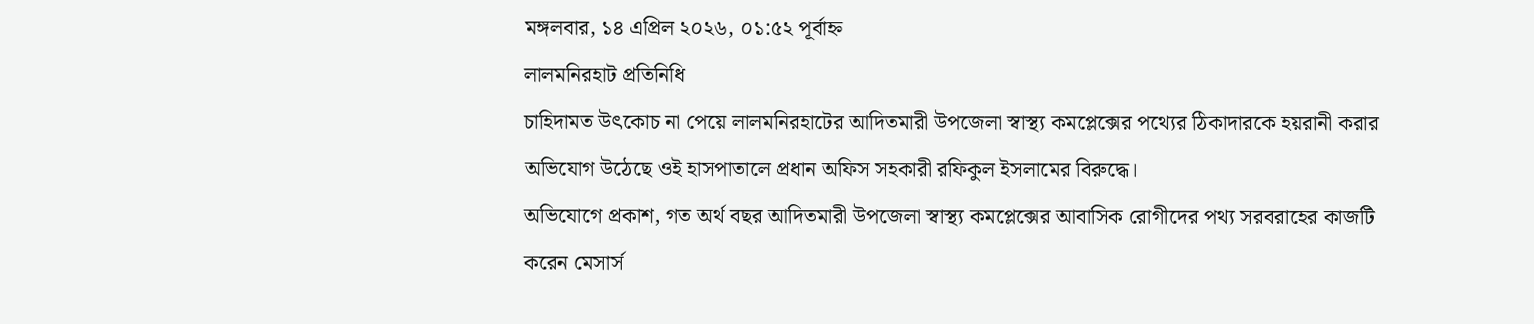মঙ্গলবার, ১৪ এপ্রিল ২০২৬, ০১:৫২ পূর্বাহ্ন
লালমনিরহাট প্রতিনিধি
চাহিদামত উৎকোচ না পেয়ে লালমনিরহাটের আদিতমারী উপজেলা স্বাস্থ্য কমপ্লেক্সের পথ্যের ঠিকাদারকে হয়রানী করার অভিযোগ উঠেছে ওই হাসপাতালে প্রধান অফিস সহকারী রফিকুল ইসলামের বিরুদ্ধে।
অভিযোগে প্রকাশ, গত অর্থ বছর আদিতমারী উপজেলা স্বাস্থ্য কমপ্লেক্সের আবাসিক রোগীদের পথ্য সরবরাহের কাজটি করেন মেসার্স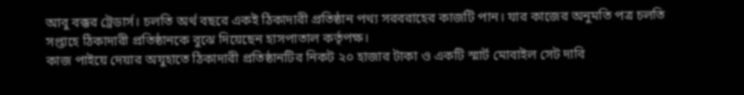আবু বক্কর ট্রেডার্স। চলতি অর্থ বছরে একই ঠিকাদারী প্রতিষ্ঠান পথ্য সরবরাহের কাজটি পান। যার কাজের অনুমতি পত্র চলতি সপ্তাহে ঠিকাদারী প্রতিষ্ঠানকে বুঝে দিয়েছেন হাসপাতাল কর্তৃপক্ষ।
কাজ পাইয়ে দেয়ার অযুহাতে ঠিকাদারী প্রতিষ্ঠানটির নিকট ২০ হাজার টাকা ও একটি স্মার্ট মোবাইল সেট দাবি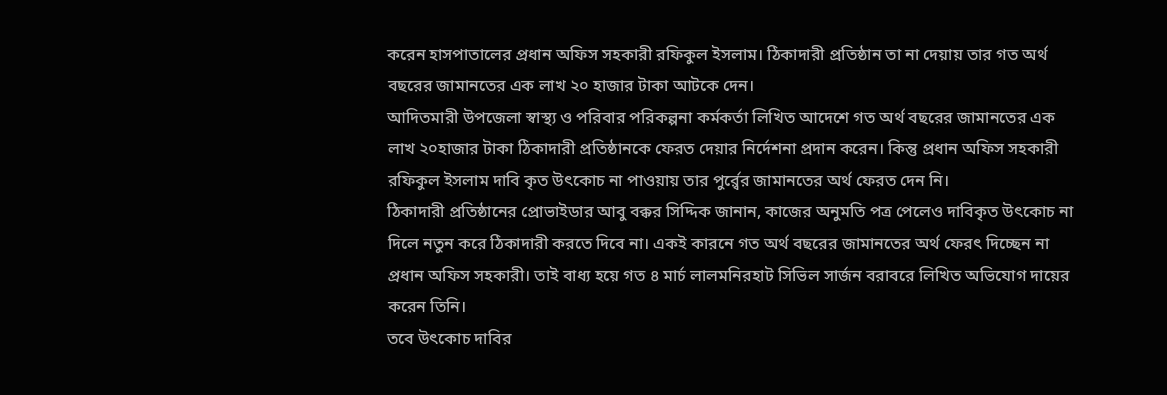করেন হাসপাতালের প্রধান অফিস সহকারী রফিকুল ইসলাম। ঠিকাদারী প্রতিষ্ঠান তা না দেয়ায় তার গত অর্থ বছরের জামানতের এক লাখ ২০ হাজার টাকা আটকে দেন।
আদিতমারী উপজেলা স্বাস্থ্য ও পরিবার পরিকল্পনা কর্মকর্তা লিখিত আদেশে গত অর্থ বছরের জামানতের এক লাখ ২০হাজার টাকা ঠিকাদারী প্রতিষ্ঠানকে ফেরত দেয়ার নির্দেশনা প্রদান করেন। কিন্তু প্রধান অফিস সহকারী রফিকুল ইসলাম দাবি কৃত উৎকোচ না পাওয়ায় তার পুর্র্বের জামানতের অর্থ ফেরত দেন নি।
ঠিকাদারী প্রতিষ্ঠানের প্রোভাইডার আবু বক্কর সিদ্দিক জানান, কাজের অনুমতি পত্র পেলেও দাবিকৃত উৎকোচ না দিলে নতুন করে ঠিকাদারী করতে দিবে না। একই কারনে গত অর্থ বছরের জামানতের অর্থ ফেরৎ দিচ্ছেন না প্রধান অফিস সহকারী। তাই বাধ্য হয়ে গত ৪ মার্চ লালমনিরহাট সিভিল সার্জন বরাবরে লিখিত অভিযোগ দায়ের করেন তিনি।
তবে উৎকোচ দাবির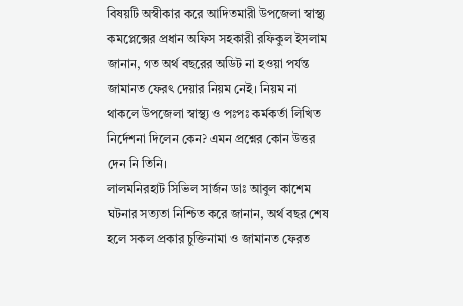বিষয়টি অস্বীকার করে আদিতমারী উপজেলা স্বাস্থ্য কমপ্লেক্সের প্রধান অফিস সহকারী রফিকুল ইসলাম জানান, গত অর্থ বছরের অডিট না হওয়া পর্যন্ত জামানত ফেরৎ দেয়ার নিয়ম নেই। নিয়ম না থাকলে উপজেলা স্বাস্থ্য ও পঃপঃ কর্মকর্তা লিখিত নির্দেশনা দিলেন কেন? এমন প্রশ্নের কোন উত্তর দেন নি তিনি।
লালমনিরহাট সিভিল সার্জন ডাঃ আবুল কাশেম ঘটনার সত্যতা নিশ্চিত করে জানান, অর্থ বছর শেষ হলে সকল প্রকার চুক্তিনামা ও জামানত ফেরত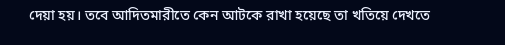দেয়া হয়। তবে আদিতমারীতে কেন আটকে রাখা হয়েছে তা খতিয়ে দেখতে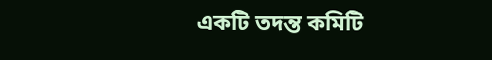একটি তদন্ত কমিটি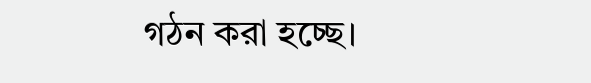গঠন করা হচ্ছে।